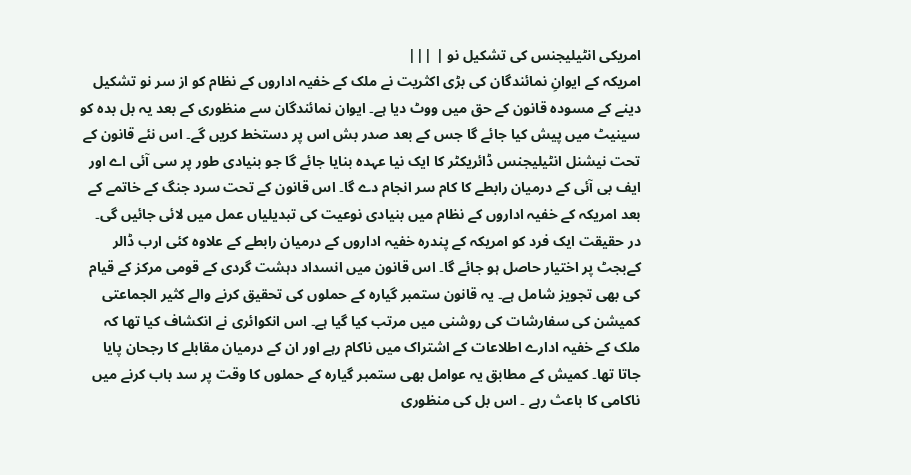امریکی انٹیلیجنس کی تشکیل نو | |||
امریکہ کے ایوانِ نمائندگان کی بڑی اکثریت نے ملک کے خفیہ اداروں کے نظام کو از سر نو تشکیل دینے کے مسودہ قانون کے حق میں ووٹ دیا ہے۔ ایوان نمائندگان سے منظوری کے بعد یہ بل بدہ کو سینیٹ میں پیش کیا جائے گا جس کے بعد صدر بش اس پر دستخط کریں گے۔ اس نئے قانون کے تحت نیشنل انٹیلیجنس ڈائریکٹر کا ایک نیا عہدہ بنایا جائے گا جو بنیادی طور پر سی آئی اے اور ایف بی آئی کے درمیان رابطے کا کام سر انجام دے گا۔ اس قانون کے تحت سرد جنگ کے خاتمے کے بعد امریکہ کے خفیہ اداروں کے نظام میں بنیادی نوعیت کی تبدیلیاں عمل میں لائی جائیں گی۔ در حقیقت ایک فرد کو امریکہ کے پندرہ خفیہ اداروں کے درمیان رابطے کے علاوہ کئی ارب ڈالر کےبجٹ پر اختیار حاصل ہو جائے گا۔ اس قانون میں انسداد دہشت گردی کے قومی مرکز کے قیام کی بھی تجویز شامل ہے۔ یہ قانون ستمبر گیارہ کے حملوں کی تحقیق کرنے والے کثیر الجماعتی کمیشن کی سفارشات کی روشنی میں مرتب کیا گیا ہے۔ اس انکوائری نے انکشاف کیا تھا کہ ملک کے خفیہ ادارے اطلاعات کے اشتراک میں ناکام رہے اور ان کے درمیان مقابلے کا رجحان پایا جاتا تھا۔ کمیش کے مطابق یہ عوامل بھی ستمبر گیارہ کے حملوں کا وقت پر سد باب کرنے میں ناکامی کا باعث رہے ۔ اس بل کی منظوری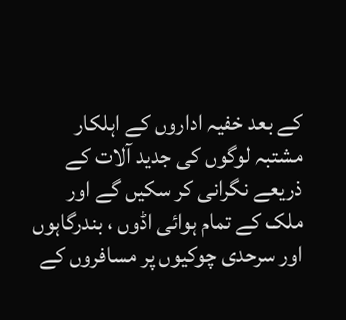کے بعد خفیہ اداروں کے اہلکار مشتبہ لوگوں کی جدید آلات کے ذریعے نگرانی کر سکیں گے اور ملک کے تمام ہوائی اڈوں ، بندرگاہوں اور سرحدی چوکیوں پر مسافروں کے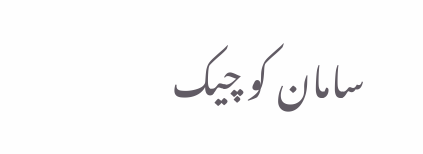سامان کو چیک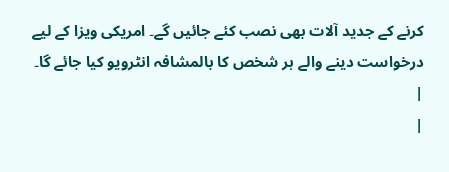کرنے کے جدید آلات بھی نصب کئے جائیں گے۔ امریکی ویزا کے لیے درخواست دینے والے ہر شخص کا بالمشافہ انٹرویو کیا جائے گا۔ |
|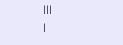|||
|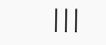|||